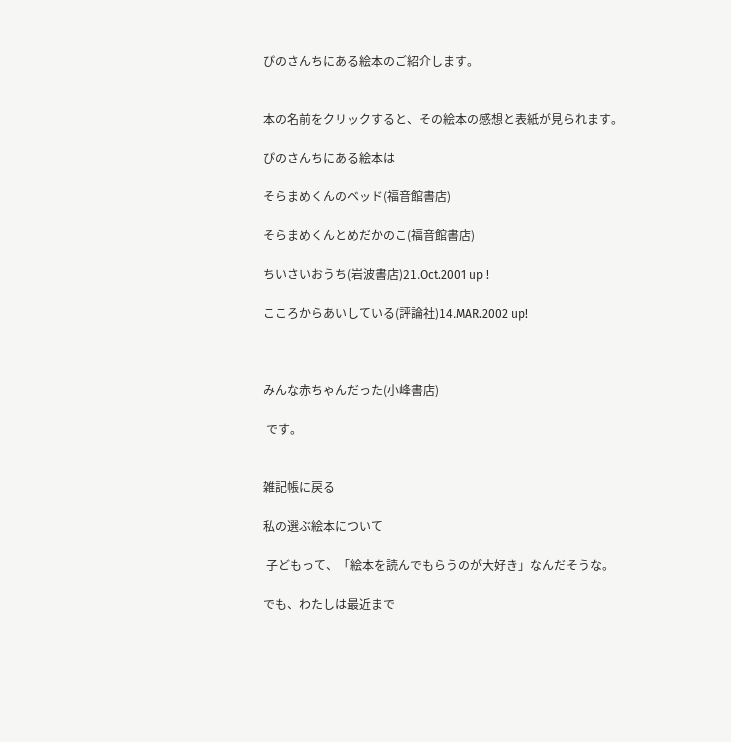ぴのさんちにある絵本のご紹介します。


本の名前をクリックすると、その絵本の感想と表紙が見られます。

ぴのさんちにある絵本は

そらまめくんのベッド(福音館書店)

そらまめくんとめだかのこ(福音館書店)

ちいさいおうち(岩波書店)21.Oct.2001 up !

こころからあいしている(評論社)14.MAR.2002 up!



みんな赤ちゃんだった(小峰書店)

 です。


雑記帳に戻る

私の選ぶ絵本について

 子どもって、「絵本を読んでもらうのが大好き」なんだそうな。

でも、わたしは最近まで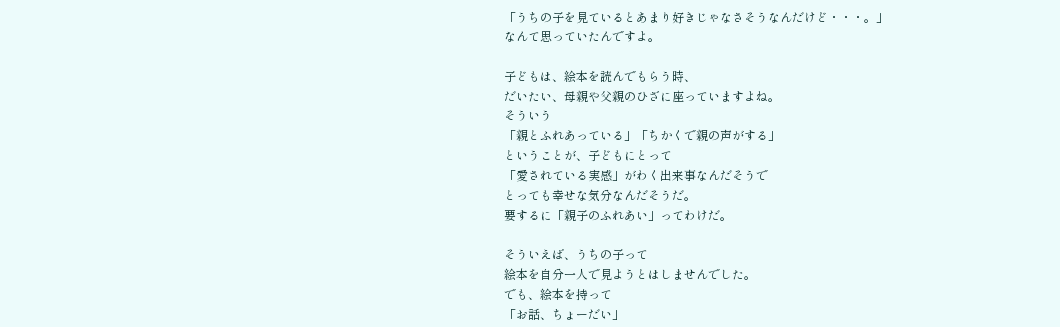「うちの子を見ているとあまり好きじゃなさそうなんだけど・・・。」
なんて思っていたんですよ。

子どもは、絵本を読んでもらう時、
だいたい、母親や父親のひざに座っていますよね。
そういう
「親とふれあっている」「ちかくで親の声がする」
ということが、子どもにとって
「愛されている実感」がわく出来事なんだそうで
とっても幸せな気分なんだそうだ。
要するに「親子のふれあい」ってわけだ。

そういえば、うちの子って
絵本を自分一人で見ようとはしませんでした。
でも、絵本を持って
「お話、ちょーだい」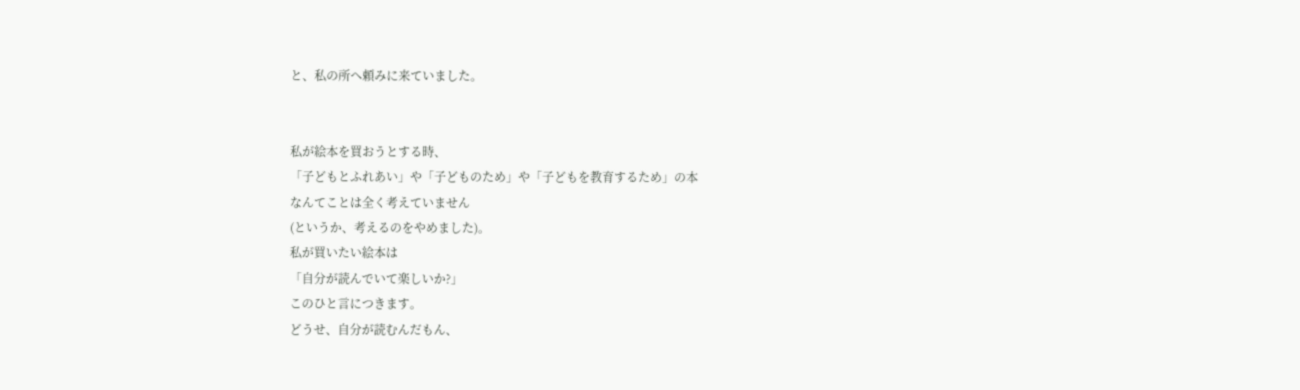と、私の所へ頼みに来ていました。


私が絵本を買おうとする時、
「子どもとふれあい」や「子どものため」や「子どもを教育するため」の本
なんてことは全く考えていません
(というか、考えるのをやめました)。
私が買いたい絵本は
「自分が読んでいて楽しいか?」
このひと言につきます。
どうせ、自分が読むんだもん、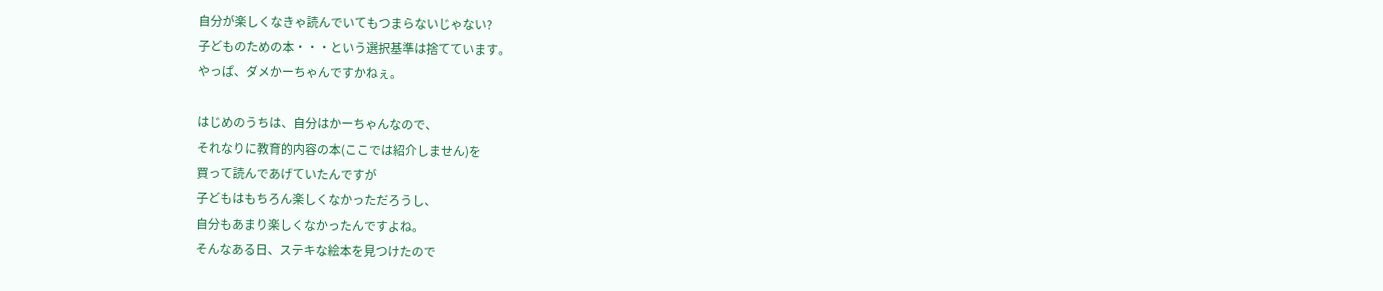自分が楽しくなきゃ読んでいてもつまらないじゃない?
子どものための本・・・という選択基準は捨てています。
やっぱ、ダメかーちゃんですかねぇ。

はじめのうちは、自分はかーちゃんなので、
それなりに教育的内容の本(ここでは紹介しません)を
買って読んであげていたんですが
子どもはもちろん楽しくなかっただろうし、
自分もあまり楽しくなかったんですよね。
そんなある日、ステキな絵本を見つけたので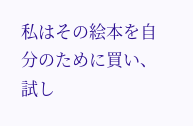私はその絵本を自分のために買い、
試し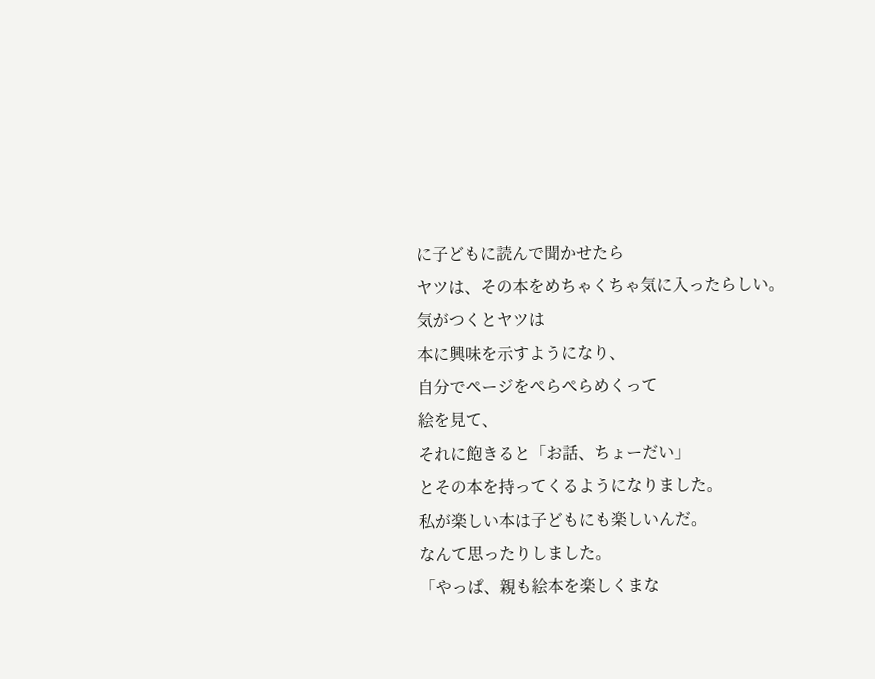に子どもに読んで聞かせたら
ヤツは、その本をめちゃくちゃ気に入ったらしい。
気がつくとヤツは
本に興味を示すようになり、
自分でページをぺらぺらめくって
絵を見て、
それに飽きると「お話、ちょーだい」
とその本を持ってくるようになりました。
私が楽しい本は子どもにも楽しいんだ。
なんて思ったりしました。
「やっぱ、親も絵本を楽しくまな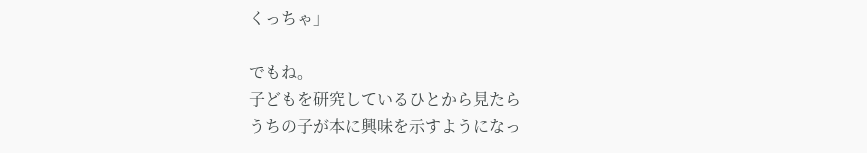くっちゃ」

でもね。
子どもを研究しているひとから見たら
うちの子が本に興味を示すようになっ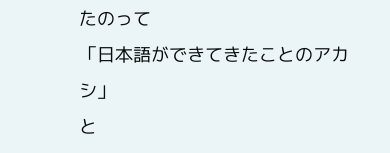たのって
「日本語ができてきたことのアカシ」
と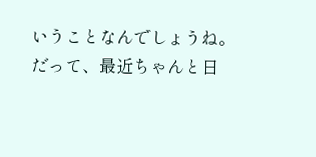いうことなんでしょうね。
だって、最近ちゃんと日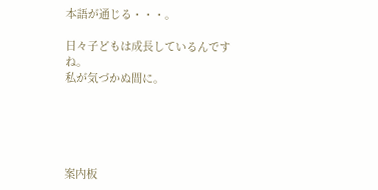本語が通じる・・・。

日々子どもは成長しているんですね。
私が気づかぬ間に。





案内板